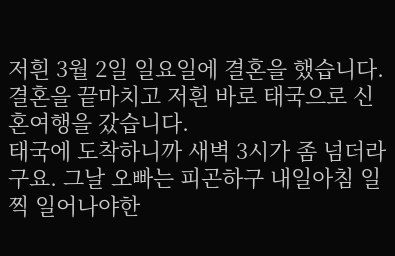저흰 3월 2일 일요일에 결혼을 했습니다. 결혼을 끝마치고 저흰 바로 태국으로 신혼여행을 갔습니다.
태국에 도착하니까 새벽 3시가 좀 넘더라구요. 그날 오빠는 피곤하구 내일아침 일찍 일어나야한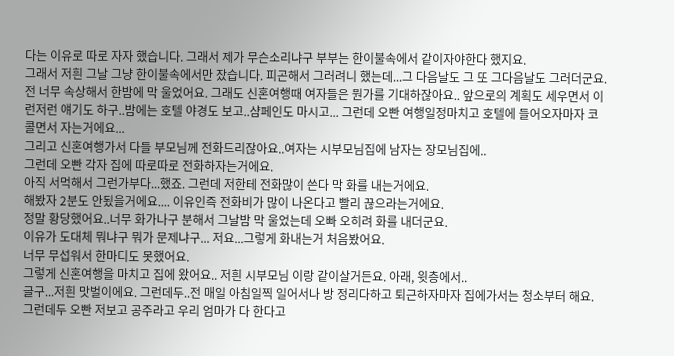다는 이유로 따로 자자 했습니다. 그래서 제가 무슨소리냐구 부부는 한이불속에서 같이자야한다 했지요.
그래서 저흰 그날 그냥 한이불속에서만 잤습니다. 피곤해서 그러려니 했는데...그 다음날도 그 또 그다음날도 그러더군요. 전 너무 속상해서 한밤에 막 울었어요. 그래도 신혼여행때 여자들은 뭔가를 기대하잖아요.. 앞으로의 계획도 세우면서 이런저런 얘기도 하구..밤에는 호텔 야경도 보고..샴페인도 마시고... 그런데 오빤 여행일정마치고 호텔에 들어오자마자 코콜면서 자는거에요...
그리고 신혼여행가서 다들 부모님께 전화드리잖아요..여자는 시부모님집에 남자는 장모님집에..
그런데 오빤 각자 집에 따로따로 전화하자는거에요.
아직 서먹해서 그런가부다...했죠. 그런데 저한테 전화많이 쓴다 막 화를 내는거에요.
해봤자 2분도 안됬을거에요.... 이유인즉 전화비가 많이 나온다고 빨리 끊으라는거에요.
정말 황당했어요..너무 화가나구 분해서 그날밤 막 울었는데 오빠 오히려 화를 내더군요.
이유가 도대체 뭐냐구 뭐가 문제냐구... 저요...그렇게 화내는거 처음봤어요.
너무 무섭워서 한마디도 못했어요.
그렇게 신혼여행을 마치고 집에 왔어요.. 저흰 시부모님 이랑 같이살거든요. 아래, 윗층에서..
글구...저흰 맛벌이에요. 그런데두..전 매일 아침일찍 일어서나 방 정리다하고 퇴근하자마자 집에가서는 청소부터 해요. 그런데두 오빤 저보고 공주라고 우리 엄마가 다 한다고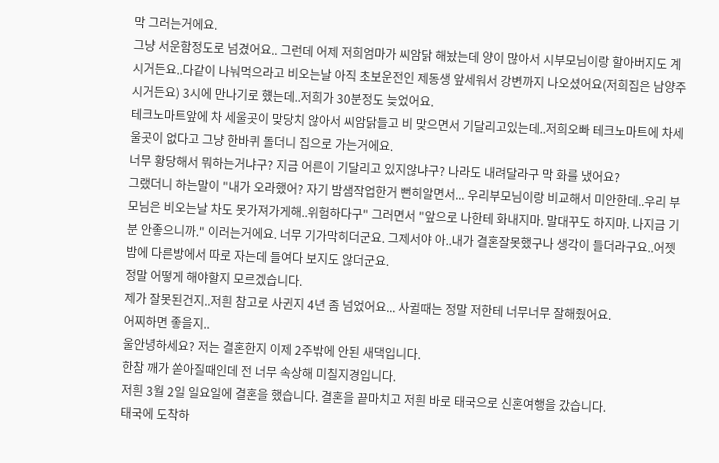막 그러는거에요.
그냥 서운함정도로 넘겼어요.. 그런데 어제 저희엄마가 씨암닭 해놨는데 양이 많아서 시부모님이랑 할아버지도 계시거든요..다같이 나눠먹으라고 비오는날 아직 초보운전인 제동생 앞세워서 강변까지 나오셨어요(저희집은 남양주시거든요) 3시에 만나기로 헀는데..저희가 30분정도 늦었어요.
테크노마트앞에 차 세울곳이 맞당치 않아서 씨암닭들고 비 맞으면서 기달리고있는데..저희오빠 테크노마트에 차세울곳이 없다고 그냥 한바퀴 돌더니 집으로 가는거에요.
너무 황당해서 뭐하는거냐구? 지금 어른이 기달리고 있지않냐구? 나라도 내려달라구 막 화를 냈어요?
그랬더니 하는말이 "내가 오라했어? 자기 밤샘작업한거 뻔히알면서... 우리부모님이랑 비교해서 미안한데..우리 부모님은 비오는날 차도 못가져가게해..위험하다구" 그러면서 "앞으로 나한테 화내지마. 말대꾸도 하지마. 나지금 기분 안좋으니까." 이러는거에요. 너무 기가막히더군요. 그제서야 아..내가 결혼잘못했구나 생각이 들더라구요..어젯밤에 다른방에서 따로 자는데 들여다 보지도 않더군요.
정말 어떻게 해야할지 모르겠습니다.
제가 잘못된건지..저흰 참고로 사귄지 4년 좀 넘었어요... 사귈때는 정말 저한테 너무너무 잘해줬어요.
어찌하면 좋을지..
울안녕하세요? 저는 결혼한지 이제 2주밖에 안된 새댁입니다.
한참 깨가 쏟아질때인데 전 너무 속상해 미칠지경입니다.
저흰 3월 2일 일요일에 결혼을 했습니다. 결혼을 끝마치고 저흰 바로 태국으로 신혼여행을 갔습니다.
태국에 도착하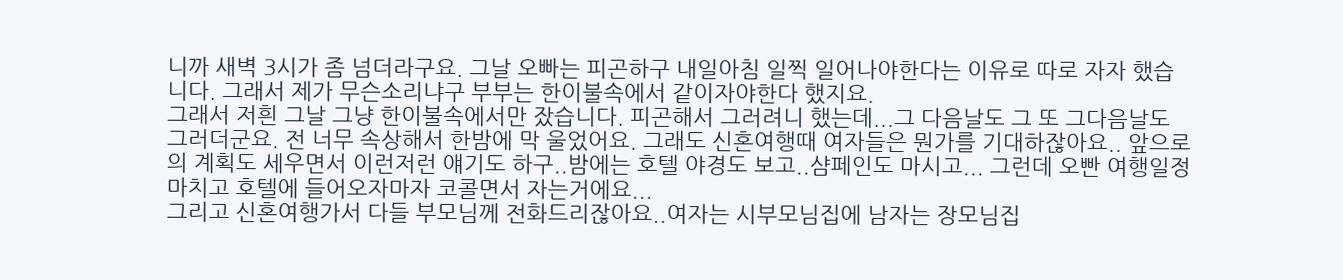니까 새벽 3시가 좀 넘더라구요. 그날 오빠는 피곤하구 내일아침 일찍 일어나야한다는 이유로 따로 자자 했습니다. 그래서 제가 무슨소리냐구 부부는 한이불속에서 같이자야한다 했지요.
그래서 저흰 그날 그냥 한이불속에서만 잤습니다. 피곤해서 그러려니 했는데...그 다음날도 그 또 그다음날도 그러더군요. 전 너무 속상해서 한밤에 막 울었어요. 그래도 신혼여행때 여자들은 뭔가를 기대하잖아요.. 앞으로의 계획도 세우면서 이런저런 얘기도 하구..밤에는 호텔 야경도 보고..샴페인도 마시고... 그런데 오빤 여행일정마치고 호텔에 들어오자마자 코콜면서 자는거에요...
그리고 신혼여행가서 다들 부모님께 전화드리잖아요..여자는 시부모님집에 남자는 장모님집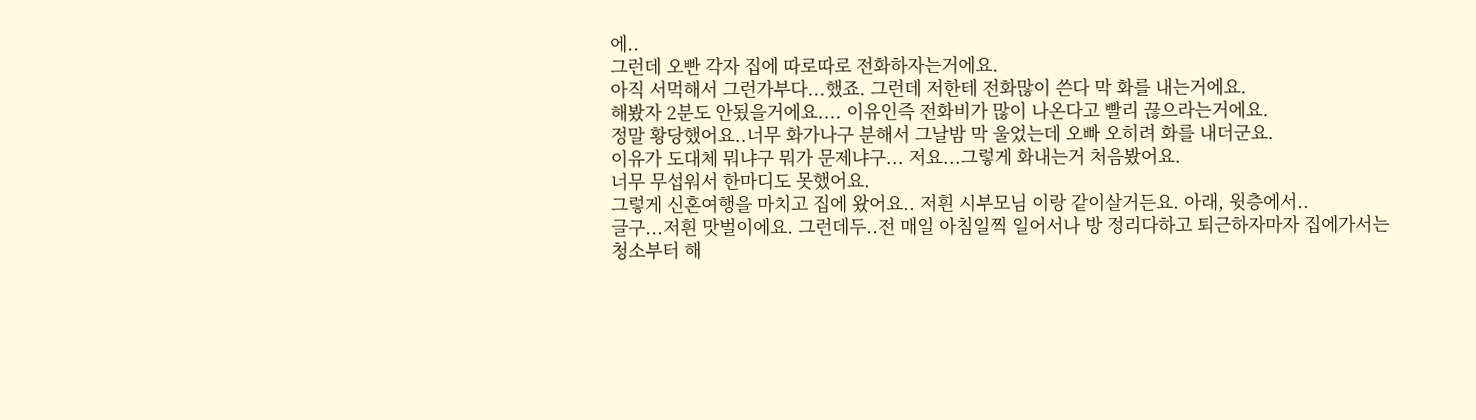에..
그런데 오빤 각자 집에 따로따로 전화하자는거에요.
아직 서먹해서 그런가부다...했죠. 그런데 저한테 전화많이 쓴다 막 화를 내는거에요.
해봤자 2분도 안됬을거에요.... 이유인즉 전화비가 많이 나온다고 빨리 끊으라는거에요.
정말 황당했어요..너무 화가나구 분해서 그날밤 막 울었는데 오빠 오히려 화를 내더군요.
이유가 도대체 뭐냐구 뭐가 문제냐구... 저요...그렇게 화내는거 처음봤어요.
너무 무섭워서 한마디도 못했어요.
그렇게 신혼여행을 마치고 집에 왔어요.. 저흰 시부모님 이랑 같이살거든요. 아래, 윗층에서..
글구...저흰 맛벌이에요. 그런데두..전 매일 아침일찍 일어서나 방 정리다하고 퇴근하자마자 집에가서는 청소부터 해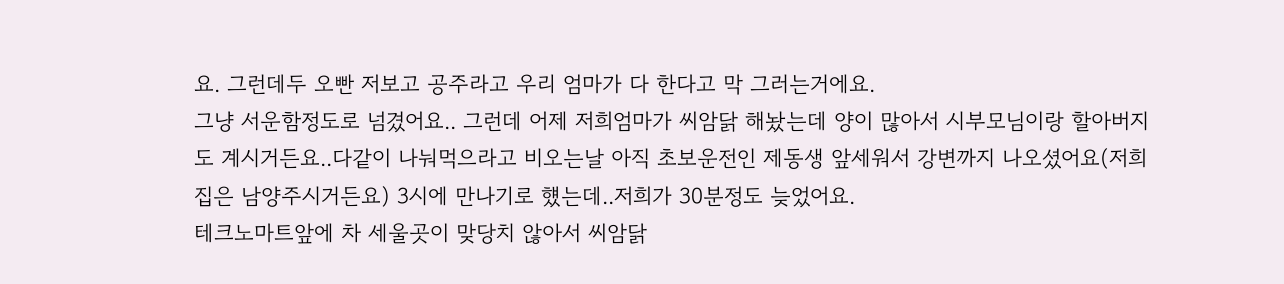요. 그런데두 오빤 저보고 공주라고 우리 엄마가 다 한다고 막 그러는거에요.
그냥 서운함정도로 넘겼어요.. 그런데 어제 저희엄마가 씨암닭 해놨는데 양이 많아서 시부모님이랑 할아버지도 계시거든요..다같이 나눠먹으라고 비오는날 아직 초보운전인 제동생 앞세워서 강변까지 나오셨어요(저희집은 남양주시거든요) 3시에 만나기로 헀는데..저희가 30분정도 늦었어요.
테크노마트앞에 차 세울곳이 맞당치 않아서 씨암닭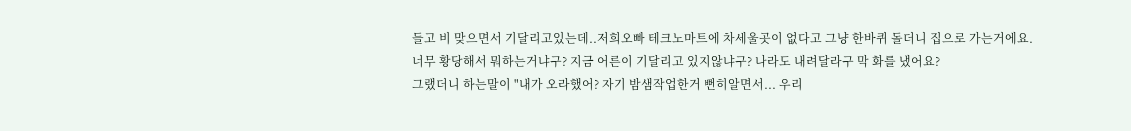들고 비 맞으면서 기달리고있는데..저희오빠 테크노마트에 차세울곳이 없다고 그냥 한바퀴 돌더니 집으로 가는거에요.
너무 황당해서 뭐하는거냐구? 지금 어른이 기달리고 있지않냐구? 나라도 내려달라구 막 화를 냈어요?
그랬더니 하는말이 "내가 오라했어? 자기 밤샘작업한거 뻔히알면서... 우리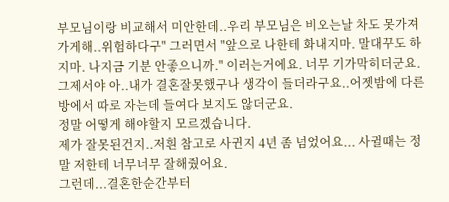부모님이랑 비교해서 미안한데..우리 부모님은 비오는날 차도 못가져가게해..위험하다구" 그러면서 "앞으로 나한테 화내지마. 말대꾸도 하지마. 나지금 기분 안좋으니까." 이러는거에요. 너무 기가막히더군요. 그제서야 아..내가 결혼잘못했구나 생각이 들더라구요..어젯밤에 다른방에서 따로 자는데 들여다 보지도 않더군요.
정말 어떻게 해야할지 모르겠습니다.
제가 잘못된건지..저흰 참고로 사귄지 4년 좀 넘었어요... 사귈때는 정말 저한테 너무너무 잘해줬어요.
그런데...결혼한순간부터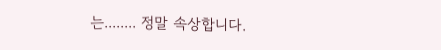는........ 정말 속상합니다.